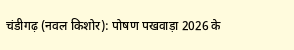चंडीगढ़ (नवल किशोर): पोषण पखवाड़ा 2026 के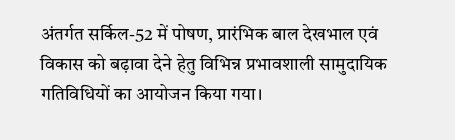अंतर्गत सर्किल-52 में पोषण, प्रारंभिक बाल देखभाल एवं विकास को बढ़ावा देने हेतु विभिन्न प्रभावशाली सामुदायिक गतिविधियों का आयोजन किया गया।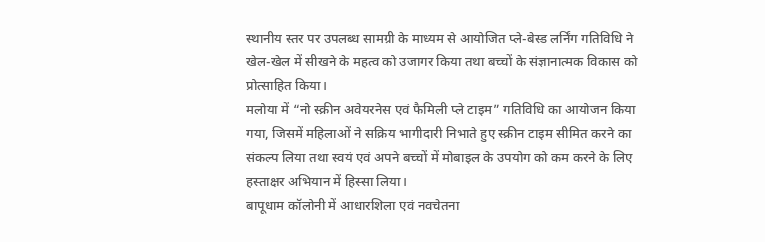स्थानीय स्तर पर उपलब्ध सामग्री के माध्यम से आयोजित प्ले-बेस्ड लर्निंग गतिविधि ने खेल-खेल में सीखने के महत्व को उजागर किया तथा बच्चों के संज्ञानात्मक विकास को प्रोत्साहित किया।
मलोया में “नो स्क्रीन अवेयरनेस एवं फैमिली प्ले टाइम” गतिविधि का आयोजन किया गया, जिसमें महिलाओं ने सक्रिय भागीदारी निभाते हुए स्क्रीन टाइम सीमित करने का संकल्प लिया तथा स्वयं एवं अपने बच्चों में मोबाइल के उपयोग को कम करने के लिए हस्ताक्षर अभियान में हिस्सा लिया।
बापूधाम कॉलोनी में आधारशिला एवं नवचेतना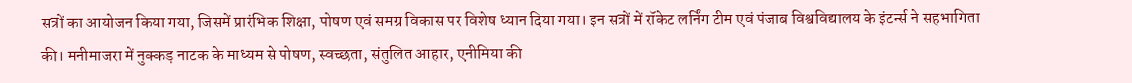सत्रों का आयोजन किया गया, जिसमें प्रारंभिक शिक्षा, पोषण एवं समग्र विकास पर विशेष ध्यान दिया गया। इन सत्रों में रॉकेट लर्निंग टीम एवं पंजाब विश्वविद्यालय के इंटर्न्स ने सहभागिता की। मनीमाजरा में नुक्कड़ नाटक के माध्यम से पोषण, स्वच्छता, संतुलित आहार, एनीमिया की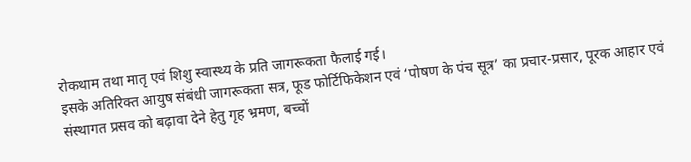रोकथाम तथा मातृ एवं शिशु स्वास्थ्य के प्रति जागरूकता फैलाई गई।
इसके अतिरिक्त आयुष संबंधी जागरूकता सत्र, फूड फोर्टिफिकेशन एवं ‘पोषण के पंच सूत्र’ का प्रचार-प्रसार, पूरक आहार एवं संस्थागत प्रसव को बढ़ावा देने हेतु गृह भ्रमण, बच्चों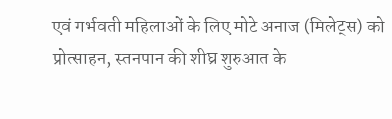एवं गर्भवती महिलाओं के लिए मोटे अनाज (मिलेट्स) को प्रोत्साहन, स्तनपान की शीघ्र शुरुआत के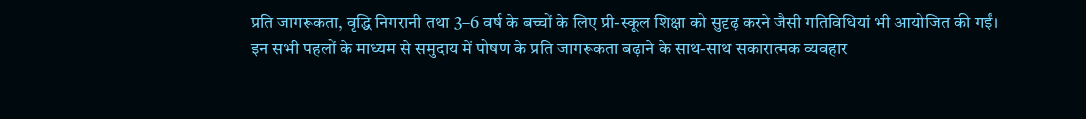प्रति जागरूकता, वृद्धि निगरानी तथा 3–6 वर्ष के बच्चों के लिए प्री-स्कूल शिक्षा को सुदृढ़ करने जैसी गतिविधियां भी आयोजित की गईं।
इन सभी पहलों के माध्यम से समुदाय में पोषण के प्रति जागरूकता बढ़ाने के साथ-साथ सकारात्मक व्यवहार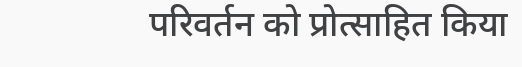परिवर्तन को प्रोत्साहित किया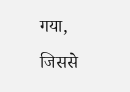गया, जिससे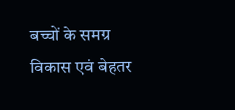बच्चों के समग्र विकास एवं बेहतर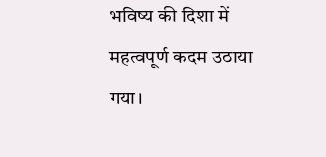भविष्य की दिशा में महत्वपूर्ण कदम उठाया गया।